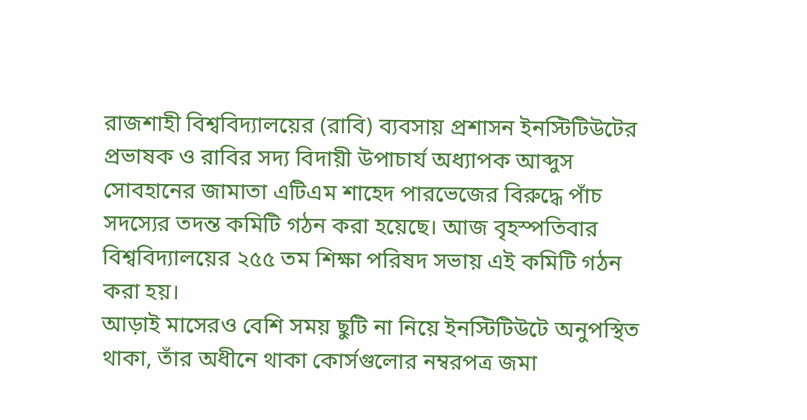রাজশাহী বিশ্ববিদ্যালয়ের (রাবি) ব্যবসায় প্রশাসন ইনস্টিটিউটের প্রভাষক ও রাবির সদ্য বিদায়ী উপাচার্য অধ্যাপক আব্দুস সোবহানের জামাতা এটিএম শাহেদ পারভেজের বিরুদ্ধে পাঁচ সদস্যের তদন্ত কমিটি গঠন করা হয়েছে। আজ বৃহস্পতিবার বিশ্ববিদ্যালয়ের ২৫৫ তম শিক্ষা পরিষদ সভায় এই কমিটি গঠন করা হয়।
আড়াই মাসেরও বেশি সময় ছুটি না নিয়ে ইনস্টিটিউটে অনুপস্থিত থাকা, তাঁর অধীনে থাকা কোর্সগুলোর নম্বরপত্র জমা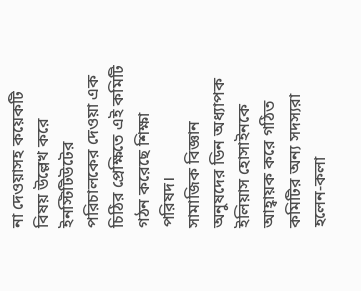না দেওয়াসহ কয়েকটি বিষয় উল্লেখ করে ইনস্টিটিউটের পরিচালকের দেওয়া এক চিঠির প্রেক্ষিতে এই কমিটি গঠন করেছে শিক্ষা পরিষদ।
সামাজিক বিজ্ঞান অনুষদের ডিন অধ্যাপক ইলিয়াস হোসাইনকে আহ্বায়ক করে গঠিত কমিটির অন্য সদস্যরা হলেন-কলা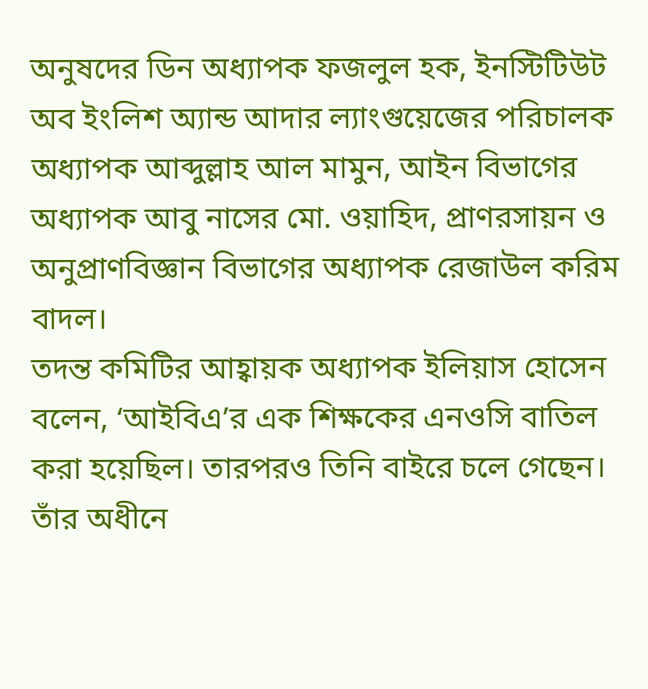অনুষদের ডিন অধ্যাপক ফজলুল হক, ইনস্টিটিউট অব ইংলিশ অ্যান্ড আদার ল্যাংগুয়েজের পরিচালক অধ্যাপক আব্দুল্লাহ আল মামুন, আইন বিভাগের অধ্যাপক আবু নাসের মো. ওয়াহিদ, প্রাণরসায়ন ও অনুপ্রাণবিজ্ঞান বিভাগের অধ্যাপক রেজাউল করিম বাদল।
তদন্ত কমিটির আহ্বায়ক অধ্যাপক ইলিয়াস হোসেন বলেন, ‘আইবিএ’র এক শিক্ষকের এনওসি বাতিল করা হয়েছিল। তারপরও তিনি বাইরে চলে গেছেন। তাঁর অধীনে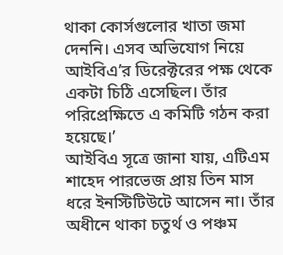থাকা কোর্সগুলোর খাতা জমা দেননি। এসব অভিযোগ নিয়ে আইবিএ’র ডিরেক্টরের পক্ষ থেকে একটা চিঠি এসেছিল। তাঁর পরিপ্রেক্ষিতে এ কমিটি গঠন করা হয়েছে।’
আইবিএ সূত্রে জানা যায়, এটিএম শাহেদ পারভেজ প্রায় তিন মাস ধরে ইনস্টিটিউটে আসেন না। তাঁর অধীনে থাকা চতুর্থ ও পঞ্চম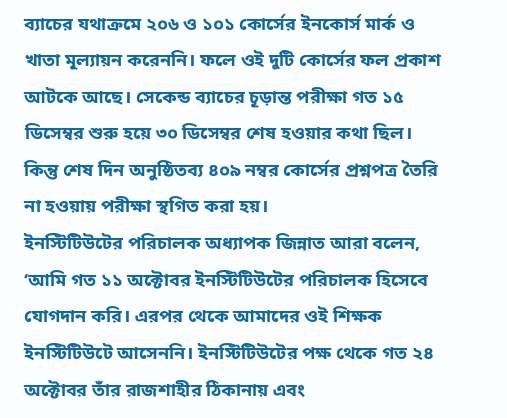ব্যাচের যথাক্রমে ২০৬ ও ১০১ কোর্সের ইনকোর্স মার্ক ও খাতা মূল্যায়ন করেননি। ফলে ওই দুটি কোর্সের ফল প্রকাশ আটকে আছে। সেকেন্ড ব্যাচের চূড়ান্ত পরীক্ষা গত ১৫ ডিসেম্বর শুরু হয়ে ৩০ ডিসেম্বর শেষ হওয়ার কথা ছিল। কিন্তু শেষ দিন অনুষ্ঠিতব্য ৪০৯ নম্বর কোর্সের প্রশ্নপত্র তৈরি না হওয়ায় পরীক্ষা স্থগিত করা হয়।
ইনস্টিটিউটের পরিচালক অধ্যাপক জিন্নাত আরা বলেন, ‘আমি গত ১১ অক্টোবর ইনস্টিটিউটের পরিচালক হিসেবে যোগদান করি। এরপর থেকে আমাদের ওই শিক্ষক ইনস্টিটিউটে আসেননি। ইনস্টিটিউটের পক্ষ থেকে গত ২৪ অক্টোবর তাঁর রাজশাহীর ঠিকানায় এবং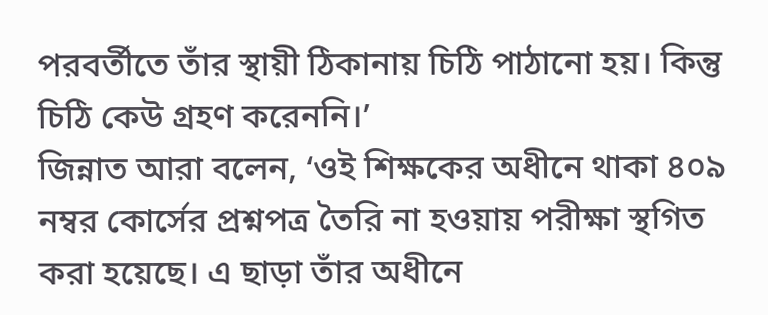পরবর্তীতে তাঁর স্থায়ী ঠিকানায় চিঠি পাঠানো হয়। কিন্তু চিঠি কেউ গ্রহণ করেননি।’
জিন্নাত আরা বলেন, ‘ওই শিক্ষকের অধীনে থাকা ৪০৯ নম্বর কোর্সের প্রশ্নপত্র তৈরি না হওয়ায় পরীক্ষা স্থগিত করা হয়েছে। এ ছাড়া তাঁর অধীনে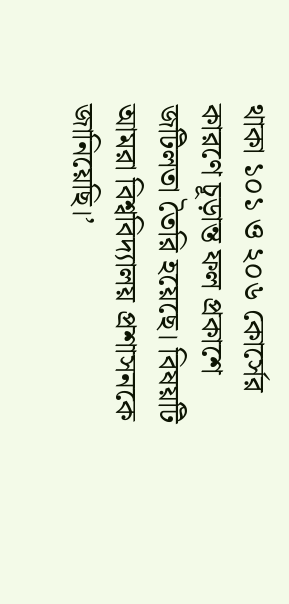থাকা ১০১ ও ২০৬ কোর্সের কারণে চূড়ান্ত ফল প্রকাশে জটিলতা তৈরি হয়েছে। বিষয়টি আমরা বিশ্ববিদ্যালয় প্রশাসনকে জানিয়েছি।’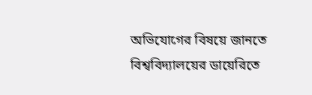অভিযোগের বিষয়ে জানতে বিশ্ববিদ্যালয়ের ডায়েরিতে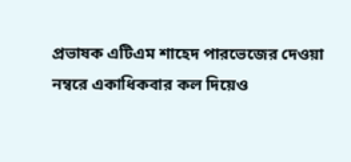প্রভাষক এটিএম শাহেদ পারভেজের দেওয়া নম্বরে একাধিকবার কল দিয়েও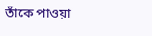তাঁকে পাওয়া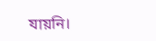যায়নি।